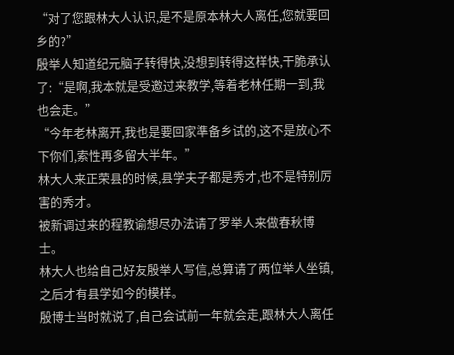“对了您跟林大人认识,是不是原本林大人离任,您就要回乡的?”
殷举人知道纪元脑子转得快,没想到转得这样快,干脆承认了:“是啊,我本就是受邀过来教学,等着老林任期一到,我也会走。”
“今年老林离开,我也是要回家準备乡试的,这不是放心不下你们,索性再多留大半年。”
林大人来正荣县的时候,县学夫子都是秀才,也不是特别厉害的秀才。
被新调过来的程教谕想尽办法请了罗举人来做春秋博士。
林大人也给自己好友殷举人写信,总算请了两位举人坐镇,之后才有县学如今的模样。
殷博士当时就说了,自己会试前一年就会走,跟林大人离任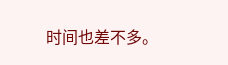时间也差不多。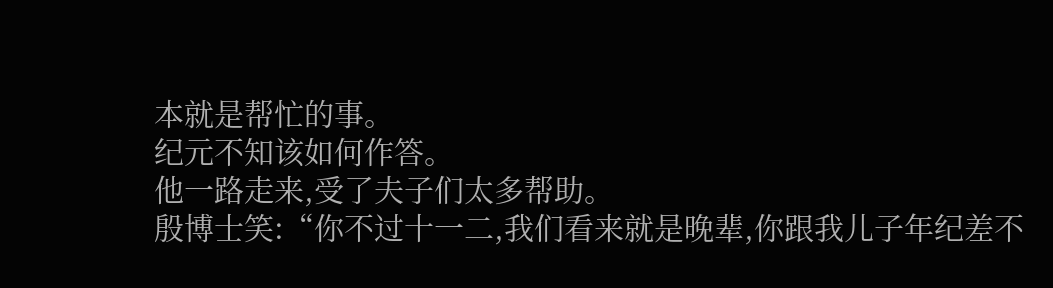本就是帮忙的事。
纪元不知该如何作答。
他一路走来,受了夫子们太多帮助。
殷博士笑:“你不过十一二,我们看来就是晚辈,你跟我儿子年纪差不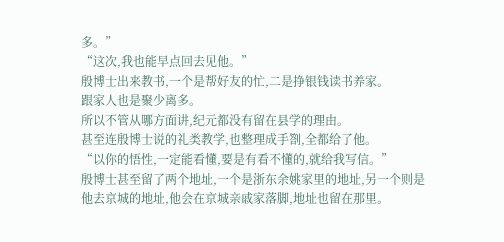多。”
“这次,我也能早点回去见他。”
殷博士出来教书,一个是帮好友的忙,二是挣银钱读书养家。
跟家人也是聚少离多。
所以不管从哪方面讲,纪元都没有留在县学的理由。
甚至连殷博士说的礼类教学,也整理成手劄,全都给了他。
“以你的悟性,一定能看懂,要是有看不懂的,就给我写信。”
殷博士甚至留了两个地址,一个是浙东余姚家里的地址,另一个则是他去京城的地址,他会在京城亲戚家落脚,地址也留在那里。